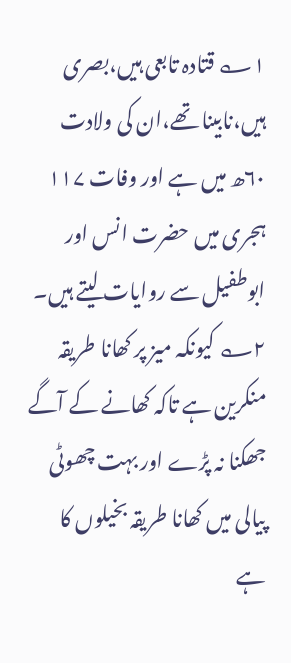۱؎ قتادہ تابعی ہیں،بصری ہیں،نابینا تھے،ان کی ولادت ۶۰ھ میں ہے اور وفات ۱۱۷ ہجری میں حضرت انس اور ابوطفیل سے روایات لیتے ہیں۔
۲؎ کیونکہ میز پر کھانا طریقہ منکرین ہے تاکہ کھانے کے آگے جھکنا نہ پڑے اور بہت چھوٹی پیالی میں کھانا طریقہ بخیلوں کا ہے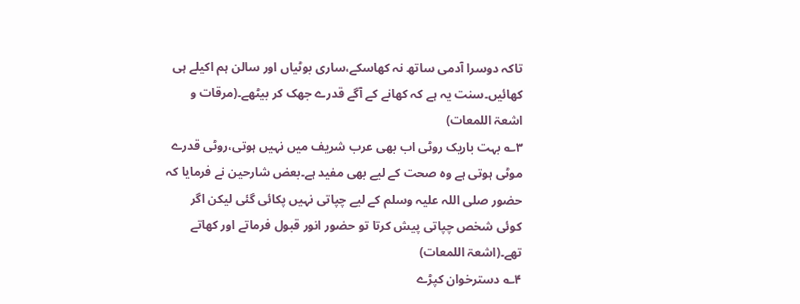تاکہ دوسرا آدمی ساتھ نہ کھاسکے،ساری بوٹیاں اور سالن ہم اکیلے ہی کھائیں۔سنت یہ ہے کہ کھانے کے آگے قدرے جھک کر بیٹھے۔(مرقات و اشعۃ اللمعات)
۳؎ بہت باریک روٹی اب بھی عرب شریف میں نہیں ہوتی،روٹی قدرے موٹی ہوتی ہے وہ صحت کے لیے بھی مفید ہے۔بعض شارحین نے فرمایا کہ حضور صلی اللہ علیہ وسلم کے لیے چپاتی نہیں پکائی گئی لیکن اگر کوئی شخص چپاتی پیش کرتا تو حضور انور قبول فرماتے اور کھاتے تھے۔(اشعۃ اللمعات)
۴؎ دسترخوان کپڑے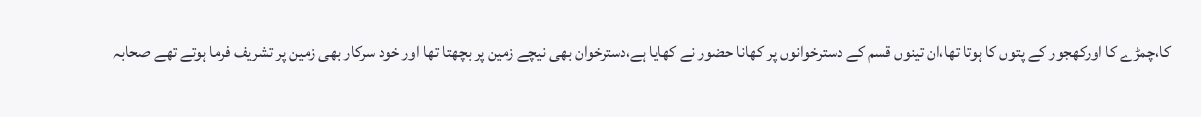کا،چمڑے کا اورکھجور کے پتوں کا ہوتا تھا،ان تینوں قسم کے دسترخوانوں پر کھانا حضور نے کھایا ہے،دسترخوان بھی نیچے زمین پر بچھتا تھا اور خود سرکار بھی زمین پر تشریف فرما ہوتے تھے صحابہ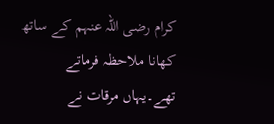کرام رضی اللہ عنہم کے ساتھ کھانا ملاحظہ فرماتے تھے۔یہاں مرقات نے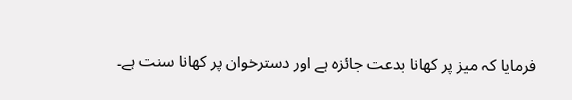فرمایا کہ میز پر کھانا بدعت جائزہ ہے اور دسترخوان پر کھانا سنت ہے۔